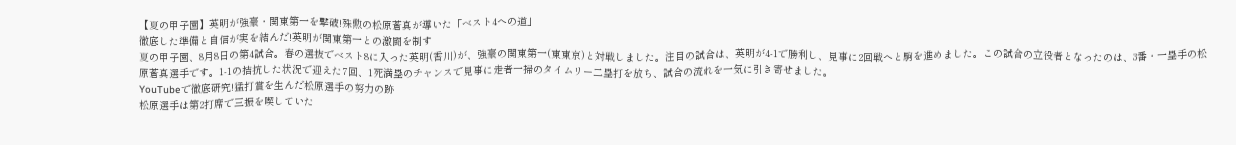【夏の甲子園】英明が強豪・関東第一を撃破!殊勲の松原蒼真が導いた「ベスト4への道」
徹底した準備と自信が実を結んだ!英明が関東第一との激闘を制す
夏の甲子園、8月8日の第4試合。春の選抜でベスト8に入った英明(香川)が、強豪の関東第一(東東京)と対戦しました。注目の試合は、英明が4-1で勝利し、見事に2回戦へと駒を進めました。この試合の立役者となったのは、3番・一塁手の松原蒼真選手です。1-1の拮抗した状況で迎えた7回、1死満塁のチャンスで見事に走者一掃のタイムリー二塁打を放ち、試合の流れを一気に引き寄せました。
YouTubeで徹底研究!猛打賞を生んだ松原選手の努力の跡
松原選手は第2打席で三振を喫していた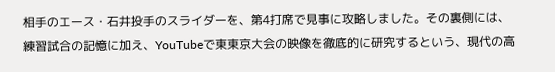相手のエース・石井投手のスライダーを、第4打席で見事に攻略しました。その裏側には、練習試合の記憶に加え、YouTubeで東東京大会の映像を徹底的に研究するという、現代の高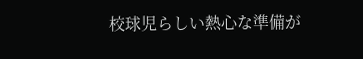校球児らしい熱心な準備が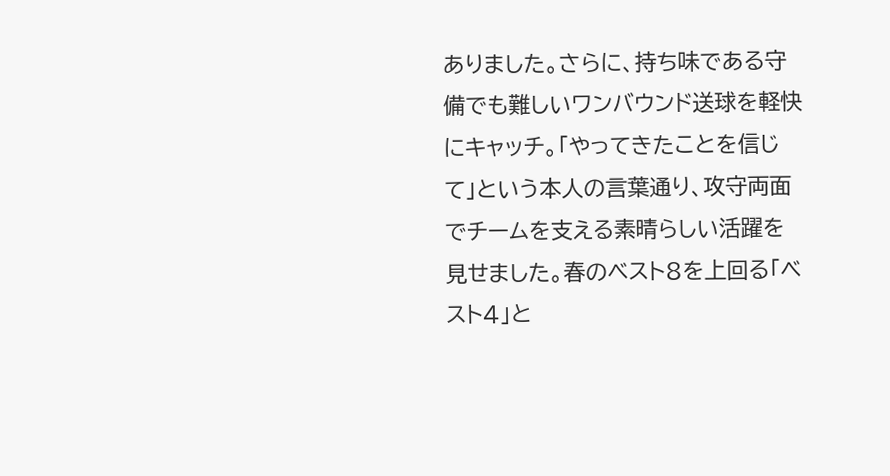ありました。さらに、持ち味である守備でも難しいワンバウンド送球を軽快にキャッチ。「やってきたことを信じて」という本人の言葉通り、攻守両面でチームを支える素晴らしい活躍を見せました。春のベスト8を上回る「ベスト4」と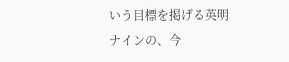いう目標を掲げる英明ナインの、今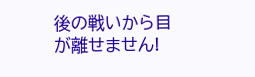後の戦いから目が離せません!